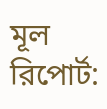মূল রিপোর্ট: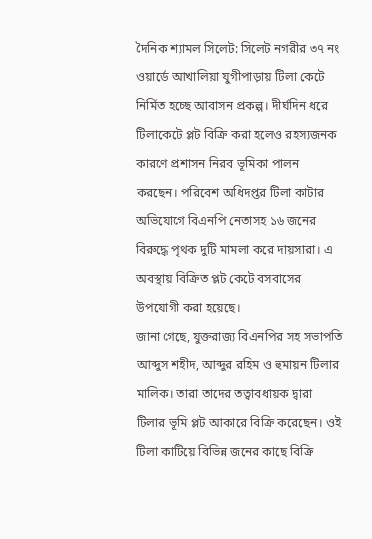দৈনিক শ্যামল সিলেট: সিলেট নগরীর ৩৭ নং ওয়ার্ডে আখালিয়া যুগীপাড়ায় টিলা কেটে নির্মিত হচ্ছে আবাসন প্রকল্প। দীর্ঘদিন ধরে টিলাকেটে প্লট বিক্রি করা হলেও রহস্যজনক কারণে প্রশাসন নিরব ভূমিকা পালন করছেন। পরিবেশ অধিদপ্তর টিলা কাটার অভিযোগে বিএনপি নেতাসহ ১৬ জনের বিরুদ্ধে পৃথক দুটি মামলা করে দায়সারা। এ অবস্থায় বিক্রিত প্লট কেটে বসবাসের উপযোগী করা হয়েছে।
জানা গেছে, যুক্তরাজ্য বিএনপির সহ সভাপতি আব্দুস শহীদ, আব্দুর রহিম ও হুমায়ন টিলার মালিক। তারা তাদের তত্বাবধায়ক দ্বারা টিলার ভূমি প্লট আকারে বিক্রি করেছেন। ওই টিলা কাটিয়ে বিভিন্ন জনের কাছে বিক্রি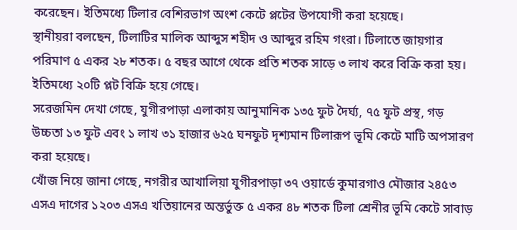করেছেন। ইতিমধ্যে টিলার বেশিরভাগ অংশ কেটে প্লটের উপযোগী করা হয়েছে।
স্থানীয়রা বলছেন, টিলাটির মালিক আব্দুস শহীদ ও আব্দুর রহিম গংরা। টিলাতে জায়গার পরিমাণ ৫ একর ২৮ শতক। ৫ বছর আগে থেকে প্রতি শতক সাড়ে ৩ লাখ করে বিক্রি করা হয়। ইতিমধ্যে ২০টি প্লট বিক্রি হয়ে গেছে।
সরেজমিন দেখা গেছে, যুগীরপাড়া এলাকায় আনুমানিক ১৩৫ ফুট দৈর্ঘ্য, ৭৫ ফুট প্রস্থ, গড় উচ্চতা ১৩ ফুট এবং ১ লাখ ৩১ হাজার ৬২৫ ঘনফুট দৃশ্যমান টিলারূপ ভূমি কেটে মাটি অপসারণ করা হয়েছে।
খোঁজ নিয়ে জানা গেছে, নগরীর আখালিয়া যুগীরপাড়া ৩৭ ওয়ার্ডে কুমারগাও মৌজার ২৪৫৩ এসএ দাগের ১২০৩ এসএ খতিয়ানের অন্তর্ভুক্ত ৫ একর ৪৮ শতক টিলা শ্রেনীর ভূমি কেটে সাবাড়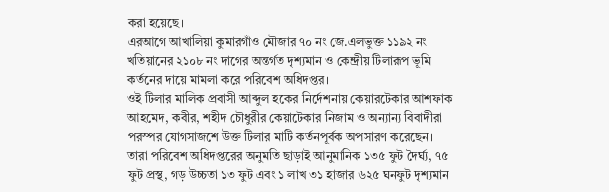করা হয়েছে।
এরআগে আখালিয়া কুমারগাঁও মৌজার ৭০ নং জে.এলভুক্ত ১১৯২ নং খতিয়ানের ২১০৮ নং দাগের অন্তর্গত দৃশ্যমান ও কেন্দ্রীয় টিলারূপ ভূমি কর্তনের দায়ে মামলা করে পরিবেশ অধিদপ্তর।
ওই টিলার মালিক প্রবাসী আব্দুল হকের নির্দেশনায় কেয়ারটেকার আশফাক আহমেদ, কবীর, শহীদ চৌধুরীর কেয়াটেকার নিজাম ও অন্যান্য বিবাদীরা পরস্পর যোগসাজশে উক্ত টিলার মাটি কর্তনপূর্বক অপসারণ করেছেন। তারা পরিবেশ অধিদপ্তরের অনুমতি ছাড়াই আনুমানিক ১৩৫ ফুট দৈর্ঘ্য, ৭৫ ফুট প্রস্থ, গড় উচ্চতা ১৩ ফুট এবং ১ লাখ ৩১ হাজার ৬২৫ ঘনফুট দৃশ্যমান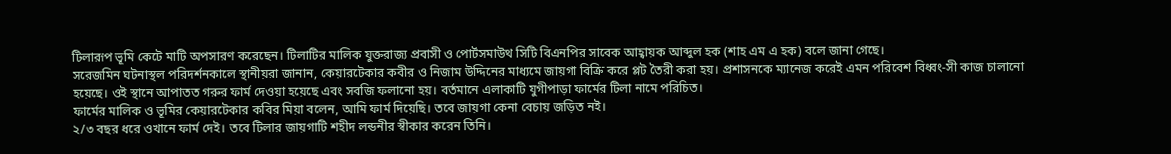টিলারূপ ভূমি কেটে মাটি অপসারণ করেছেন। টিলাটির মালিক যুক্তরাজ্য প্রবাসী ও পোর্টসমাউথ সিটি বিএনপির সাবেক আহ্বায়ক আব্দুল হক (শাহ এম এ হক) বলে জানা গেছে।
সরেজমিন ঘটনাস্থল পরিদর্শনকালে স্থানীয়রা জানান, কেয়ারটেকার কবীর ও নিজাম উদ্দিনের মাধ্যমে জায়গা বিক্রি করে প্লট তৈরী করা হয়। প্রশাসনকে ম্যানেজ করেই এমন পরিবেশ বিধ্বং-সী কাজ চালানো হয়েছে। ওই স্থানে আপাতত গরুর ফার্ম দেওয়া হয়েছে এবং সবজি ফলানো হয়। বর্তমানে এলাকাটি যুগীপাড়া ফার্মের টিলা নামে পরিচিত।
ফার্মের মালিক ও ভূমির কেয়ারটেকার কবির মিয়া বলেন, আমি ফার্ম দিয়েছি। তবে জায়গা কেনা বেচায় জড়িত নই।
২/৩ বছর ধরে ওখানে ফার্ম দেই। তবে টিলার জায়গাটি শহীদ লন্ডনীর স্বীকার করেন তিনি।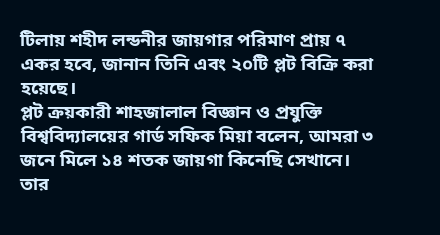টিলায় শহীদ লন্ডনীর জায়গার পরিমাণ প্রায় ৭ একর হবে, জানান তিনি এবং ২০টি প্লট বিক্রি করা হয়েছে।
প্লট ক্রয়কারী শাহজালাল বিজ্ঞান ও প্রযুক্তি বিশ্ববিদ্যালয়ের গার্ড সফিক মিয়া বলেন, আমরা ৩ জনে মিলে ১৪ শতক জায়গা কিনেছি সেখানে। তার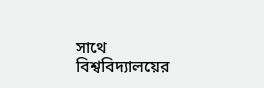সাথে বিশ্ববিদ্যালয়ের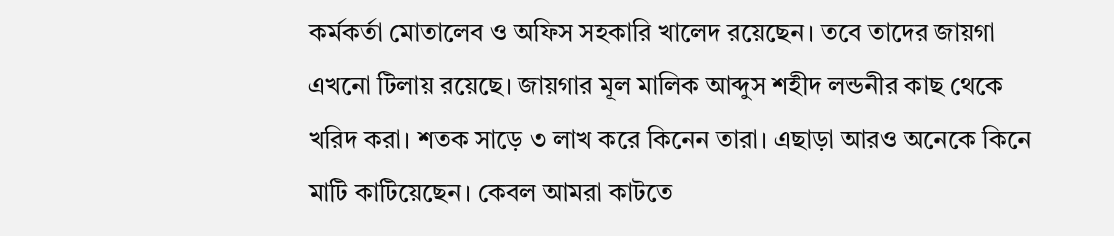কর্মকর্তা মোতালেব ও অফিস সহকারি খালেদ রয়েছেন। তবে তাদের জায়গা এখনো টিলায় রয়েছে। জায়গার মূল মালিক আব্দুস শহীদ লন্ডনীর কাছ থেকে খরিদ করা। শতক সাড়ে ৩ লাখ করে কিনেন তারা। এছাড়া আরও অনেকে কিনে মাটি কাটিয়েছেন। কেবল আমরা কাটতে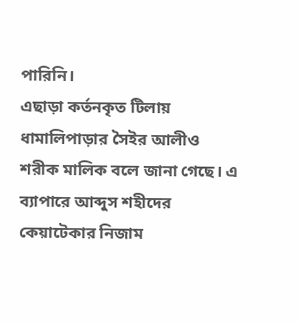পারিনি।
এছাড়া কর্তনকৃত টিলায় ধামালিপাড়ার সৈইর আলীও শরীক মালিক বলে জানা গেছে। এ ব্যাপারে আব্দুস শহীদের কেয়াটেকার নিজাম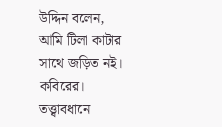উদ্দিন বলেন, আমি টিলা কাটার সাথে জড়িত নই। কবিরের। তত্ত্বাবধানে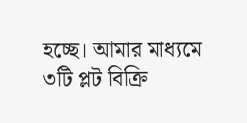হচ্ছে। আমার মাধ্যমে ৩টি প্লট বিক্রি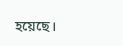হয়েছে।